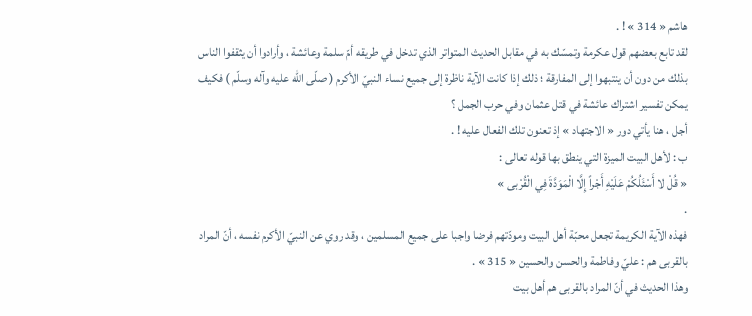هاشم « 314 » ! .
لقد تابع بعضهم قول عكرمة وتمسّك به في مقابل الحديث المتواتر الذي تدخل في طريقه أمّ سلمة وعائشة ، وأرادوا أن يثقفوا الناس بذلك من دون أن ينتبهوا إلى المفارقة ؛ ذلك إذا كانت الآية ناظرة إلى جميع نساء النبيّ الأكرم ( صلّى اللّه عليه وآله وسلّم ) فكيف يمكن تفسير اشتراك عائشة في قتل عثمان وفي حرب الجمل ؟
أجل ، هنا يأتي دور « الاجتهاد » إذ تعنون تلك الفعال عليه ! .
ب : لأهل البيت الميزة التي ينطق بها قوله تعالى :
« قُلْ لا أَسْئَلُكُمْ عَلَيْهِ أَجْراً إِلَّا الْمَوَدَّةَ فِي الْقُرْبى »
.
فهذه الآية الكريمة تجعل محبّة أهل البيت ومودّتهم فرضا واجبا على جميع المسلمين ، وقد روي عن النبيّ الأكرم نفسه ، أنّ المراد بالقربى هم : عليّ وفاطمة والحسن والحسين « 315 » .
وهذا الحديث في أنّ المراد بالقربى هم أهل بيت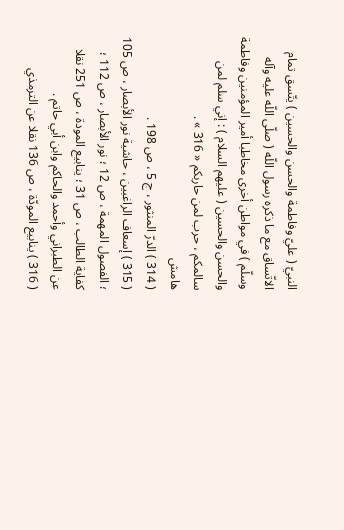النبيّ ( عليّ وفاطمة والحسن والحسين ) يتّسق تمام الاتّساق مع ما ذكره رسول اللّه ( صلّى اللّه عليه وآله وسلّم ) في مواطن أخرى مخاطبا أمير المؤمنين وفاطمة والحسن والحسين ( عليهم السلام ) : إني سلم لمن سالمكم ، حرب لمن حاربكم « 316 » .
هامش
( 314 ) الدرّ المنثور ، ج 5 ، ص 198 .
( 315 ) إسعاف الراغبين ، حاشية نور الأبصار ، ص 105 ؛ الفصول المهمة ، ص 12 ؛ نور الأبصار ، ص 112 ؛ كفاية الطالب ، ص 31 ؛ ينابيع المودة ، ص 251 نقلا عن الطبراني وأحمد والحاكم وابن أبي حاتم .
( 316 ) ينابيع المودّة ، ص 136 نقلا عن الترمذي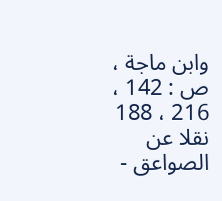وابن ماجة ، ص : 142 ، 216 ، 188 نقلا عن الصواعق -